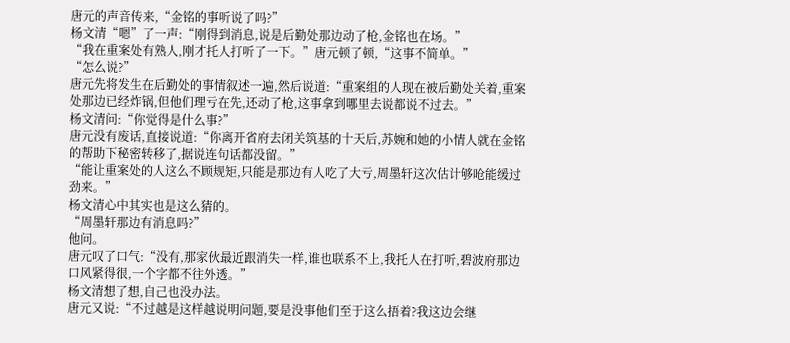唐元的声音传来,“金铭的事听说了吗?”
杨文清“嗯”了一声:“刚得到消息,说是后勤处那边动了枪,金铭也在场。”
“我在重案处有熟人,刚才托人打听了一下。”唐元顿了顿,“这事不简单。”
“怎么说?”
唐元先将发生在后勤处的事情叙述一遍,然后说道:“重案组的人现在被后勤处关着,重案处那边已经炸锅,但他们理亏在先,还动了枪,这事拿到哪里去说都说不过去。”
杨文清问:“你觉得是什么事?”
唐元没有废话,直接说道:“你离开省府去闭关筑基的十天后,苏婉和她的小情人就在金铭的帮助下秘密转移了,据说连句话都没留。”
“能让重案处的人这么不顾规矩,只能是那边有人吃了大亏,周墨轩这次估计够呛能缓过劲来。”
杨文清心中其实也是这么猜的。
“周墨轩那边有消息吗?”
他问。
唐元叹了口气:“没有,那家伙最近跟消失一样,谁也联系不上,我托人在打听,碧波府那边口风紧得很,一个字都不往外透。”
杨文清想了想,自己也没办法。
唐元又说:“不过越是这样越说明问题,要是没事他们至于这么捂着?我这边会继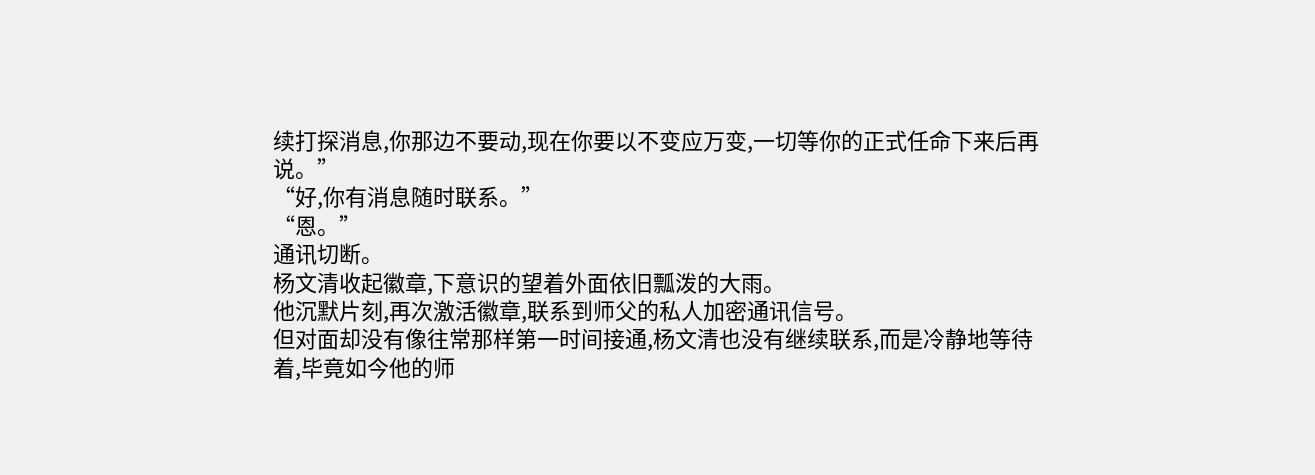续打探消息,你那边不要动,现在你要以不变应万变,一切等你的正式任命下来后再说。”
“好,你有消息随时联系。”
“恩。”
通讯切断。
杨文清收起徽章,下意识的望着外面依旧瓢泼的大雨。
他沉默片刻,再次激活徽章,联系到师父的私人加密通讯信号。
但对面却没有像往常那样第一时间接通,杨文清也没有继续联系,而是冷静地等待着,毕竟如今他的师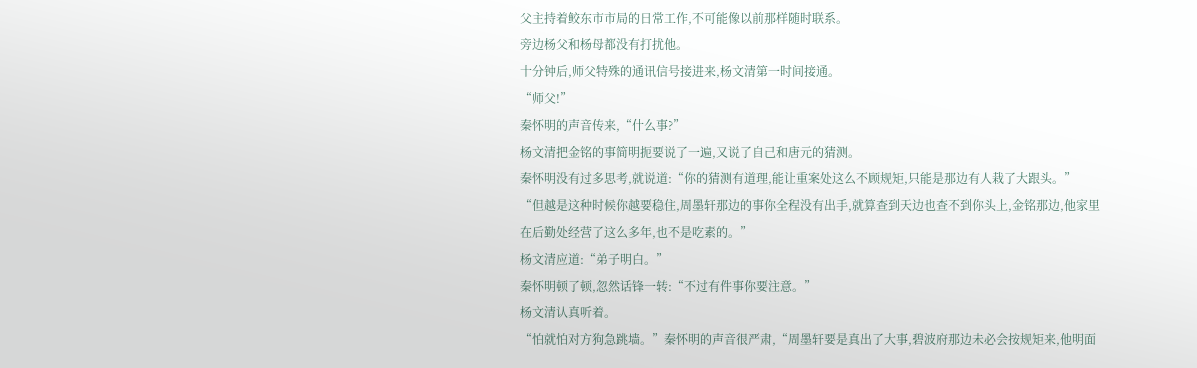父主持着鲛东市市局的日常工作,不可能像以前那样随时联系。
旁边杨父和杨母都没有打扰他。
十分钟后,师父特殊的通讯信号接进来,杨文清第一时间接通。
“师父!”
秦怀明的声音传来,“什么事?”
杨文清把金铭的事简明扼要说了一遍,又说了自己和唐元的猜测。
秦怀明没有过多思考,就说道:“你的猜测有道理,能让重案处这么不顾规矩,只能是那边有人栽了大跟头。”
“但越是这种时候你越要稳住,周墨轩那边的事你全程没有出手,就算查到天边也查不到你头上,金铭那边,他家里在后勤处经营了这么多年,也不是吃素的。”
杨文清应道:“弟子明白。”
秦怀明顿了顿,忽然话锋一转:“不过有件事你要注意。”
杨文清认真听着。
“怕就怕对方狗急跳墙。”秦怀明的声音很严肃,“周墨轩要是真出了大事,碧波府那边未必会按规矩来,他明面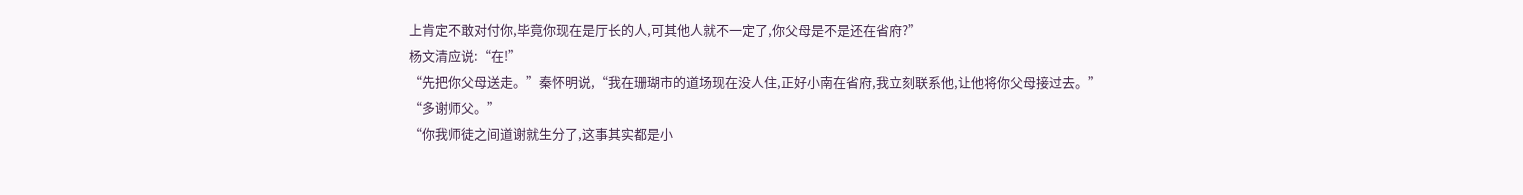上肯定不敢对付你,毕竟你现在是厅长的人,可其他人就不一定了,你父母是不是还在省府?”
杨文清应说:“在!”
“先把你父母送走。”秦怀明说,“我在珊瑚市的道场现在没人住,正好小南在省府,我立刻联系他,让他将你父母接过去。”
“多谢师父。”
“你我师徒之间道谢就生分了,这事其实都是小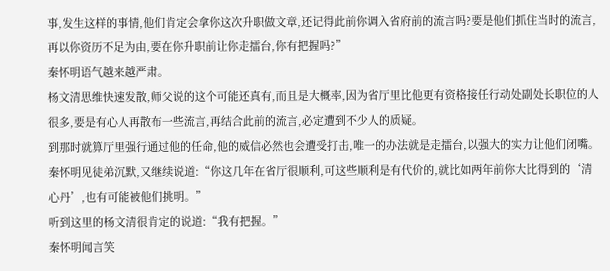事,发生这样的事情,他们肯定会拿你这次升职做文章,还记得此前你调入省府前的流言吗?要是他们抓住当时的流言,再以你资历不足为由,要在你升职前让你走擂台,你有把握吗?”
秦怀明语气越来越严肃。
杨文清思维快速发散,师父说的这个可能还真有,而且是大概率,因为省厅里比他更有资格接任行动处副处长职位的人很多,要是有心人再散布一些流言,再结合此前的流言,必定遭到不少人的质疑。
到那时就算厅里强行通过他的任命,他的威信必然也会遭受打击,唯一的办法就是走擂台,以强大的实力让他们闭嘴。
秦怀明见徒弟沉默,又继续说道:“你这几年在省厅很顺利,可这些顺利是有代价的,就比如两年前你大比得到的‘清心丹’,也有可能被他们挑明。”
听到这里的杨文清很肯定的说道:“我有把握。”
秦怀明闻言笑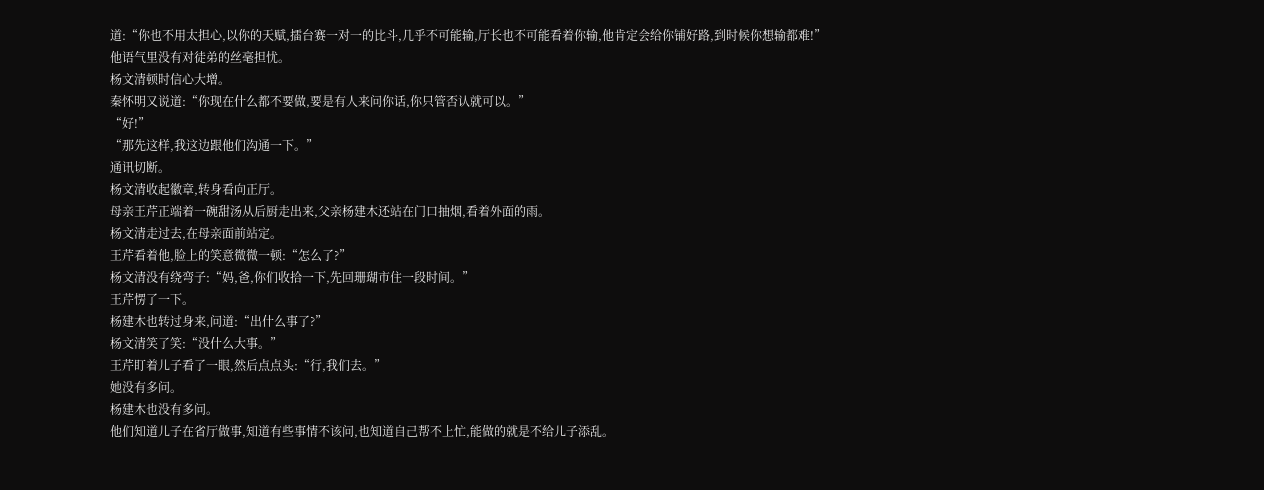道:“你也不用太担心,以你的天赋,擂台赛一对一的比斗,几乎不可能输,厅长也不可能看着你输,他肯定会给你铺好路,到时候你想输都难!”
他语气里没有对徒弟的丝毫担忧。
杨文清顿时信心大增。
秦怀明又说道:“你现在什么都不要做,要是有人来问你话,你只管否认就可以。”
“好!”
“那先这样,我这边跟他们沟通一下。”
通讯切断。
杨文清收起徽章,转身看向正厅。
母亲王芹正端着一碗甜汤从后厨走出来,父亲杨建木还站在门口抽烟,看着外面的雨。
杨文清走过去,在母亲面前站定。
王芹看着他,脸上的笑意微微一顿:“怎么了?”
杨文清没有绕弯子:“妈,爸,你们收拾一下,先回珊瑚市住一段时间。”
王芹愣了一下。
杨建木也转过身来,问道:“出什么事了?”
杨文清笑了笑:“没什么大事。”
王芹盯着儿子看了一眼,然后点点头:“行,我们去。”
她没有多问。
杨建木也没有多问。
他们知道儿子在省厅做事,知道有些事情不该问,也知道自己帮不上忙,能做的就是不给儿子添乱。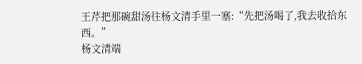王芹把那碗甜汤往杨文清手里一塞:“先把汤喝了,我去收拾东西。”
杨文清端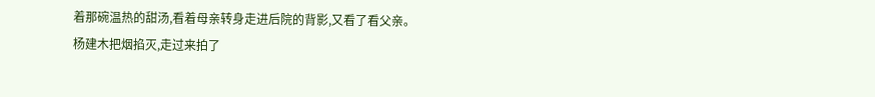着那碗温热的甜汤,看着母亲转身走进后院的背影,又看了看父亲。
杨建木把烟掐灭,走过来拍了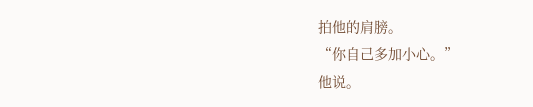拍他的肩膀。
“你自己多加小心。”
他说。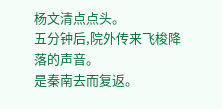杨文清点点头。
五分钟后,院外传来飞梭降落的声音。
是秦南去而复返。